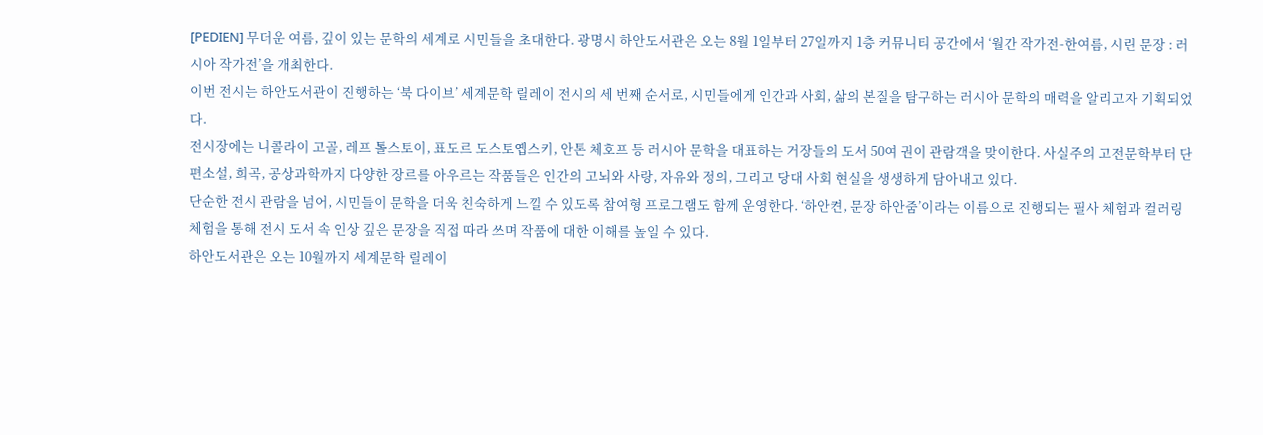[PEDIEN] 무더운 여름, 깊이 있는 문학의 세계로 시민들을 초대한다. 광명시 하안도서관은 오는 8월 1일부터 27일까지 1층 커뮤니티 공간에서 ‘월간 작가전-한여름, 시린 문장 : 러시아 작가전’을 개최한다.
이번 전시는 하안도서관이 진행하는 ‘북 다이브’ 세계문학 릴레이 전시의 세 번째 순서로, 시민들에게 인간과 사회, 삶의 본질을 탐구하는 러시아 문학의 매력을 알리고자 기획되었다.
전시장에는 니콜라이 고골, 레프 톨스토이, 표도르 도스토옙스키, 안톤 체호프 등 러시아 문학을 대표하는 거장들의 도서 50여 권이 관람객을 맞이한다. 사실주의 고전문학부터 단편소설, 희곡, 공상과학까지 다양한 장르를 아우르는 작품들은 인간의 고뇌와 사랑, 자유와 정의, 그리고 당대 사회 현실을 생생하게 담아내고 있다.
단순한 전시 관람을 넘어, 시민들이 문학을 더욱 친숙하게 느낄 수 있도록 참여형 프로그램도 함께 운영한다. ‘하안켠, 문장 하안줌’이라는 이름으로 진행되는 필사 체험과 컬러링 체험을 통해 전시 도서 속 인상 깊은 문장을 직접 따라 쓰며 작품에 대한 이해를 높일 수 있다.
하안도서관은 오는 10월까지 세계문학 릴레이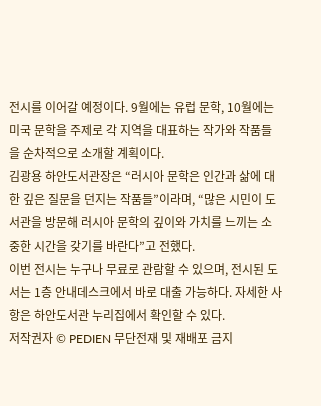전시를 이어갈 예정이다. 9월에는 유럽 문학, 10월에는 미국 문학을 주제로 각 지역을 대표하는 작가와 작품들을 순차적으로 소개할 계획이다.
김광용 하안도서관장은 “러시아 문학은 인간과 삶에 대한 깊은 질문을 던지는 작품들”이라며, “많은 시민이 도서관을 방문해 러시아 문학의 깊이와 가치를 느끼는 소중한 시간을 갖기를 바란다”고 전했다.
이번 전시는 누구나 무료로 관람할 수 있으며, 전시된 도서는 1층 안내데스크에서 바로 대출 가능하다. 자세한 사항은 하안도서관 누리집에서 확인할 수 있다.
저작권자 © PEDIEN 무단전재 및 재배포 금지